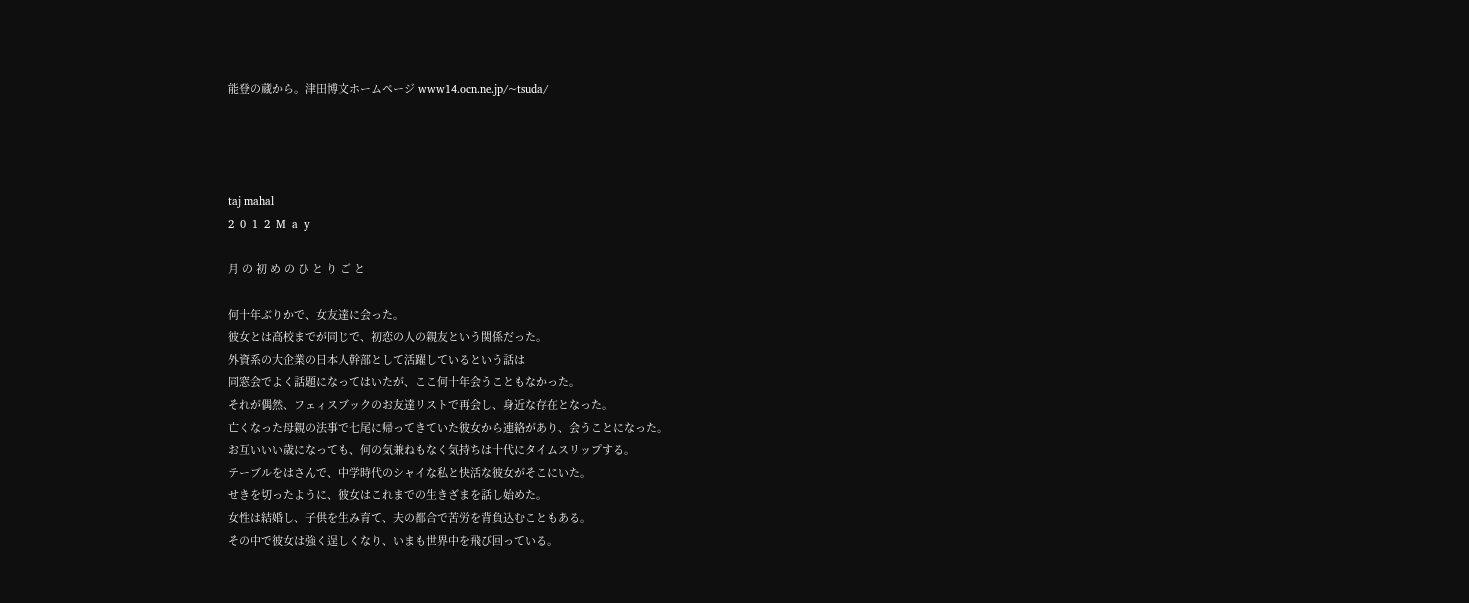能登の蔵から。津田博文ホームページ www14.ocn.ne.jp/~tsuda/




taj mahal
2  0  1  2  M  a  y

月 の 初 め の ひ と り ご と

何十年ぶりかで、女友達に会った。
彼女とは高校までが同じで、初恋の人の親友という関係だった。
外資系の大企業の日本人幹部として活躍しているという話は
同窓会でよく話題になってはいたが、ここ何十年会うこともなかった。
それが偶然、フェィスブックのお友達リストで再会し、身近な存在となった。
亡くなった母親の法事で七尾に帰ってきていた彼女から連絡があり、会うことになった。
お互いいい歳になっても、何の気兼ねもなく気持ちは十代にタイムスリップする。
テーブルをはさんで、中学時代のシャイな私と快活な彼女がそこにいた。
せきを切ったように、彼女はこれまでの生きざまを話し始めた。
女性は結婚し、子供を生み育て、夫の都合で苦労を背負込むこともある。
その中で彼女は強く逞しくなり、いまも世界中を飛び回っている。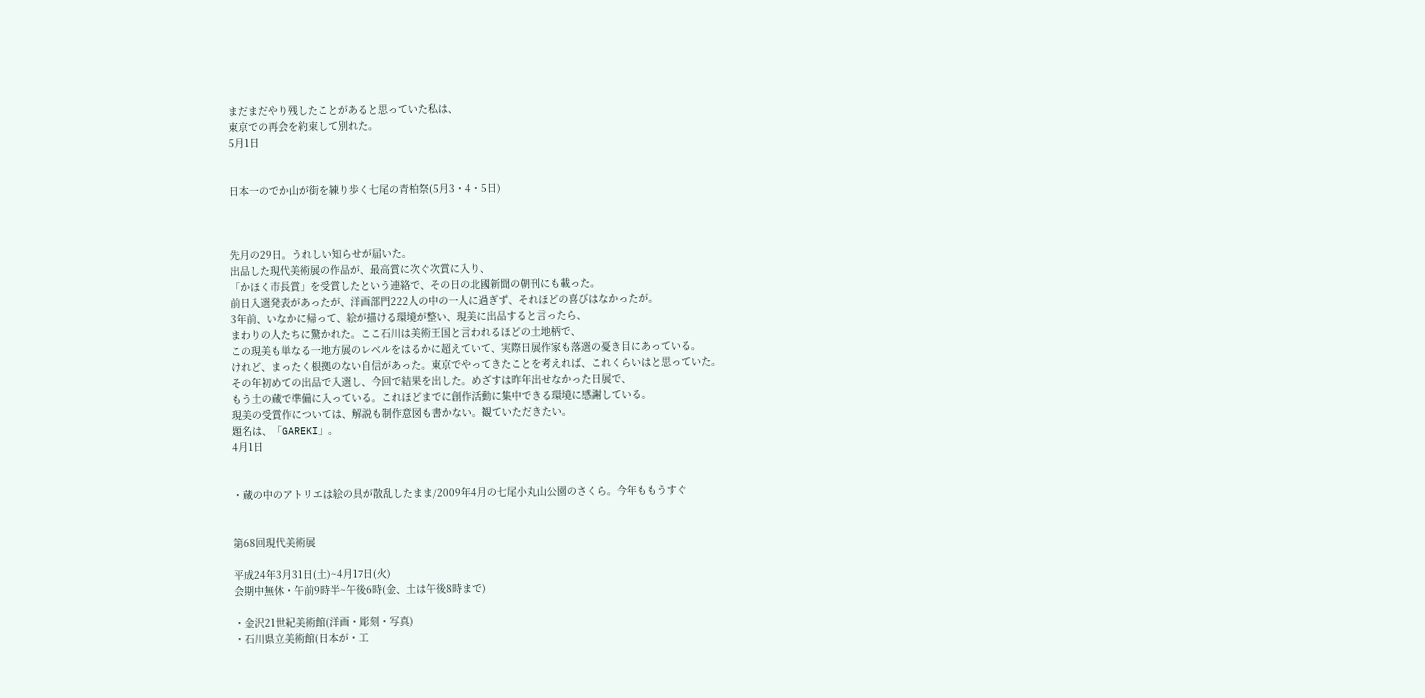まだまだやり残したことがあると思っていた私は、
東京での再会を約束して別れた。
5月1日


日本一のでか山が街を練り歩く七尾の青柏祭(5月3・4・5日)



先月の29日。うれしい知らせが届いた。
出品した現代美術展の作品が、最高賞に次ぐ次賞に入り、
「かほく市長賞」を受賞したという連絡で、その日の北國新聞の朝刊にも載った。
前日入選発表があったが、洋画部門222人の中の一人に過ぎず、それほどの喜びはなかったが。
3年前、いなかに帰って、絵が描ける環境が整い、現美に出品すると言ったら、
まわりの人たちに驚かれた。ここ石川は美術王国と言われるほどの土地柄で、
この現美も単なる一地方展のレベルをはるかに超えていて、実際日展作家も落選の憂き目にあっている。
けれど、まったく根拠のない自信があった。東京でやってきたことを考えれば、これくらいはと思っていた。
その年初めての出品で入選し、今回で結果を出した。めざすは昨年出せなかった日展で、
もう土の蔵で準備に入っている。これほどまでに創作活動に集中できる環境に感謝している。
現美の受賞作については、解説も制作意図も書かない。観ていただきたい。
題名は、「GAREKI」。
4月1日


・蔵の中のアトリエは絵の具が散乱したまま/2009年4月の七尾小丸山公園のさくら。今年ももうすぐ


第68回現代美術展

平成24年3月31日(土)~4月17日(火)
会期中無休・午前9時半~午後6時(金、土は午後8時まで)

・金沢21世紀美術館(洋画・彫刻・写真)
・石川県立美術館(日本が・工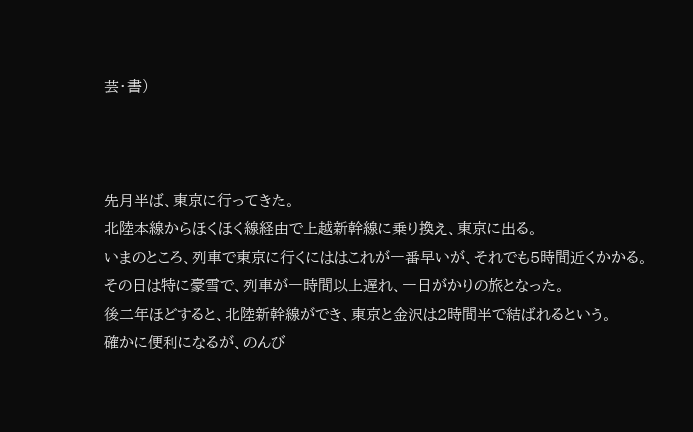芸・書)



先月半ば、東京に行ってきた。
北陸本線からほくほく線経由で上越新幹線に乗り換え、東京に出る。
いまのところ、列車で東京に行くにははこれが一番早いが、それでも5時間近くかかる。
その日は特に豪雪で、列車が一時間以上遅れ、一日がかりの旅となった。
後二年ほどすると、北陸新幹線ができ、東京と金沢は2時間半で結ばれるという。
確かに便利になるが、のんび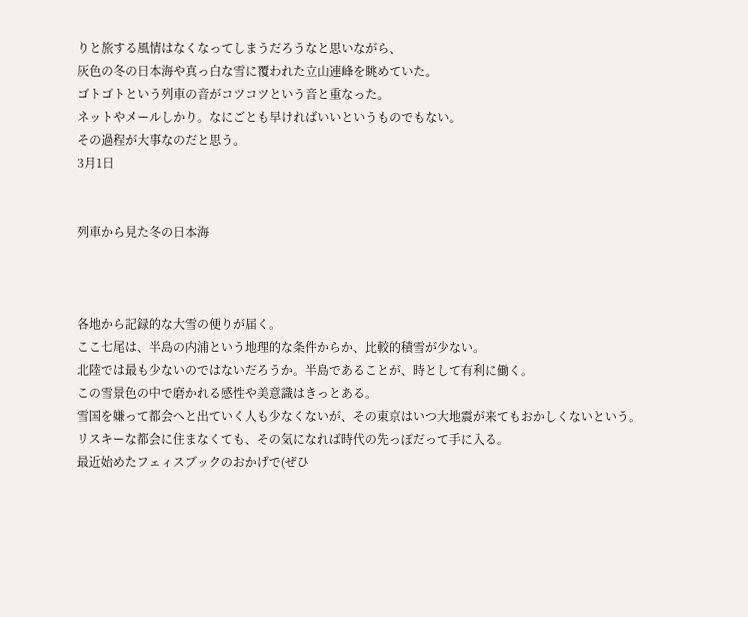りと旅する風情はなくなってしまうだろうなと思いながら、
灰色の冬の日本海や真っ白な雪に覆われた立山連峰を眺めていた。
ゴトゴトという列車の音がコツコツという音と重なった。
ネットやメールしかり。なにごとも早ければいいというものでもない。
その過程が大事なのだと思う。
3月1日


列車から見た冬の日本海



各地から記録的な大雪の便りが届く。
ここ七尾は、半島の内浦という地理的な条件からか、比較的積雪が少ない。
北陸では最も少ないのではないだろうか。半島であることが、時として有利に働く。
この雪景色の中で磨かれる感性や美意識はきっとある。
雪国を嫌って都会へと出ていく人も少なくないが、その東京はいつ大地震が来てもおかしくないという。
リスキーな都会に住まなくても、その気になれば時代の先っぽだって手に入る。
最近始めたフェィスブックのおかげで(ぜひ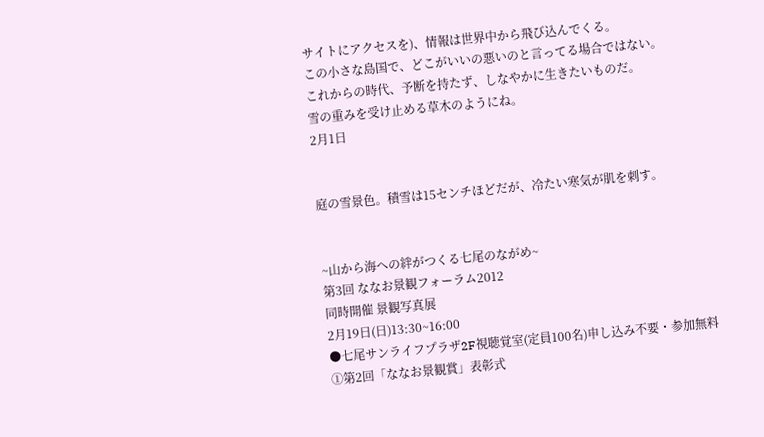サイトにアクセスを)、情報は世界中から飛び込んでくる。
この小さな島国で、どこがいいの悪いのと言ってる場合ではない。
これからの時代、予断を持たず、しなやかに生きたいものだ。
雪の重みを受け止める草木のようにね。
2月1日


庭の雪景色。積雪は15センチほどだが、冷たい寒気が肌を刺す。


~山から海への絆がつくる七尾のながめ~
第3回 ななお景観フォーラム2012
同時開催 景観写真展
2月19日(日)13:30~16:00
●七尾サンライフプラザ2F視聴覚室(定員100名)申し込み不要・参加無料
①第2回「ななお景観賞」表彰式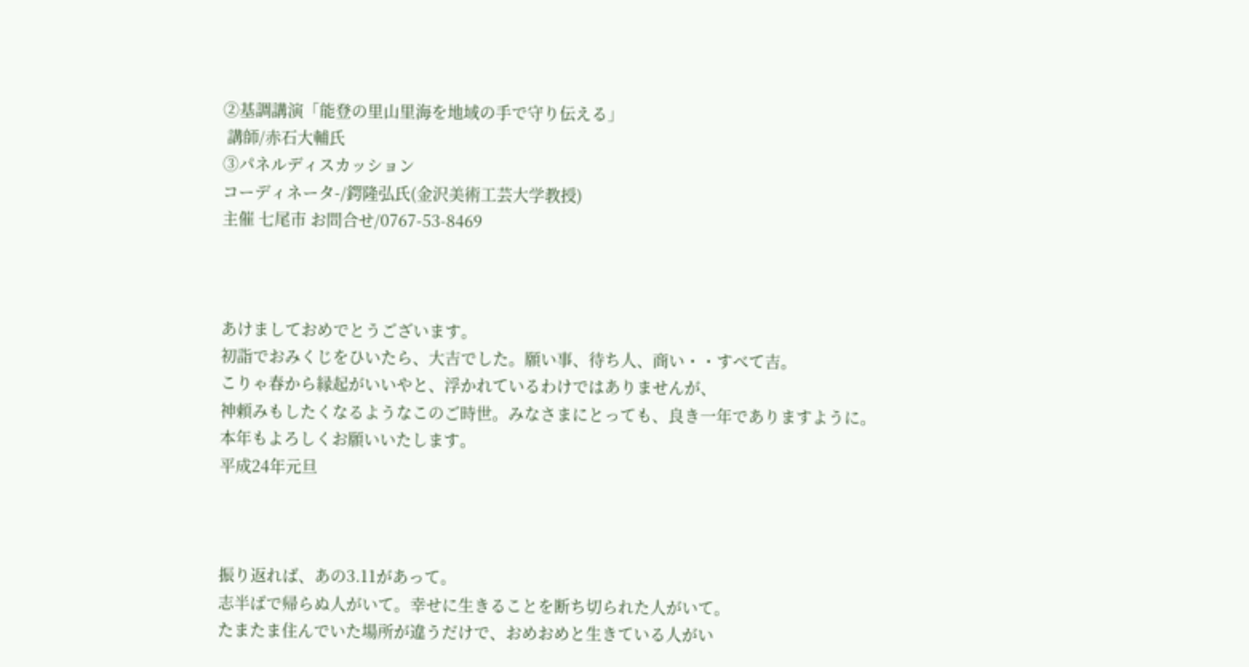②基調講演「能登の里山里海を地域の手で守り伝える」
 講師/赤石大輔氏
③パネルディスカッション
コーディネータ-/鍔隆弘氏(金沢美術工芸大学教授)
主催 七尾市 お問合せ/0767-53-8469



あけましておめでとうございます。
初詣でおみくじをひいたら、大吉でした。願い事、待ち人、商い・・すべて吉。
こりゃ春から縁起がいいやと、浮かれているわけではありませんが、
神頼みもしたくなるようなこのご時世。みなさまにとっても、良き一年でありますように。
本年もよろしくお願いいたします。
平成24年元旦



振り返れば、あの3.11があって。
志半ばで帰らぬ人がいて。幸せに生きることを断ち切られた人がいて。
たまたま住んでいた場所が違うだけで、おめおめと生きている人がい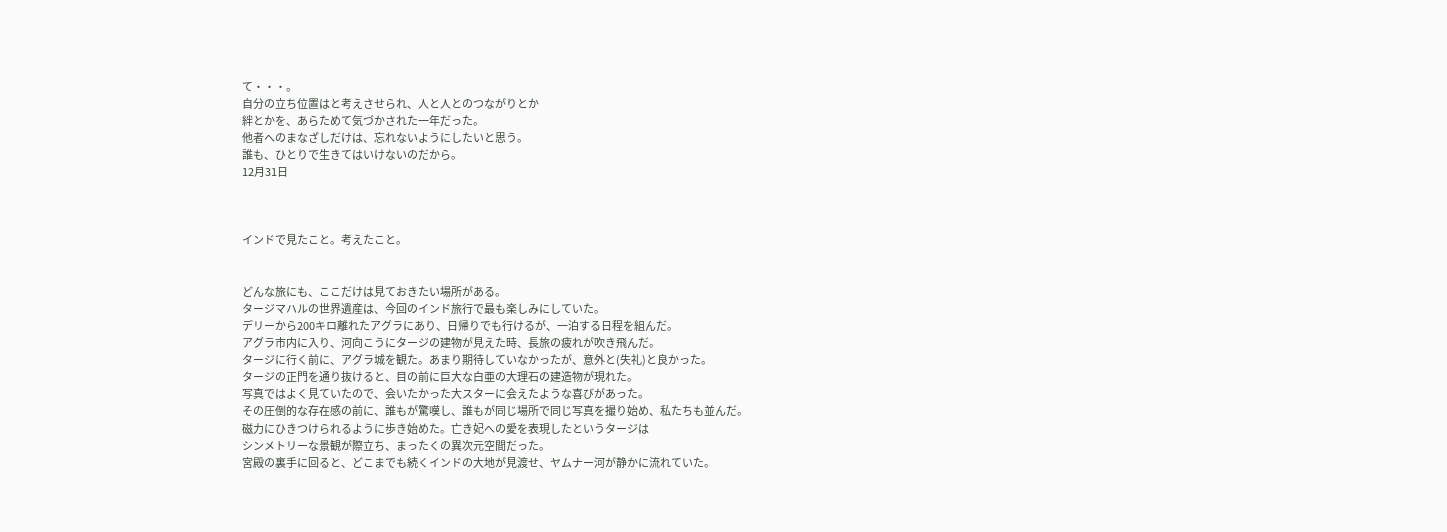て・・・。
自分の立ち位置はと考えさせられ、人と人とのつながりとか
絆とかを、あらためて気づかされた一年だった。
他者へのまなざしだけは、忘れないようにしたいと思う。
誰も、ひとりで生きてはいけないのだから。
12月31日



インドで見たこと。考えたこと。


どんな旅にも、ここだけは見ておきたい場所がある。
タージマハルの世界遺産は、今回のインド旅行で最も楽しみにしていた。
デリーから200キロ離れたアグラにあり、日帰りでも行けるが、一泊する日程を組んだ。
アグラ市内に入り、河向こうにタージの建物が見えた時、長旅の疲れが吹き飛んだ。
タージに行く前に、アグラ城を観た。あまり期待していなかったが、意外と(失礼)と良かった。
タージの正門を通り抜けると、目の前に巨大な白亜の大理石の建造物が現れた。
写真ではよく見ていたので、会いたかった大スターに会えたような喜びがあった。
その圧倒的な存在感の前に、誰もが驚嘆し、誰もが同じ場所で同じ写真を撮り始め、私たちも並んだ。
磁力にひきつけられるように歩き始めた。亡き妃への愛を表現したというタージは
シンメトリーな景観が際立ち、まったくの異次元空間だった。
宮殿の裏手に回ると、どこまでも続くインドの大地が見渡せ、ヤムナー河が静かに流れていた。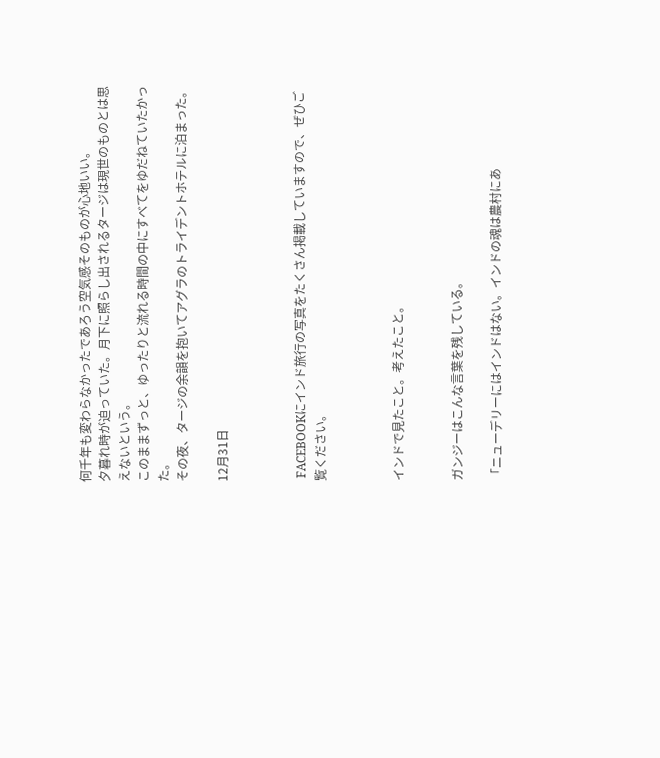何千年も変わらなかったであろう空気感そのものが心地いい。
夕暮れ時が迫っていた。月下に照らし出されるタージは現世のものとは思えないという。
このままずっと、ゆったりと流れる時間の中にすべてをゆだねていたかった。
その夜、タージの余韻を抱いてアグラのトライデントホテルに泊まった。

12月31日



 FACEBOOKにインド旅行の写真をたくさん掲載していますので、ぜひご覧ください。



インドで見たこと。考えたこと。


ガンジーはこんな言葉を残している。

「ニューデリーにはインドはない。インドの魂は農村にあ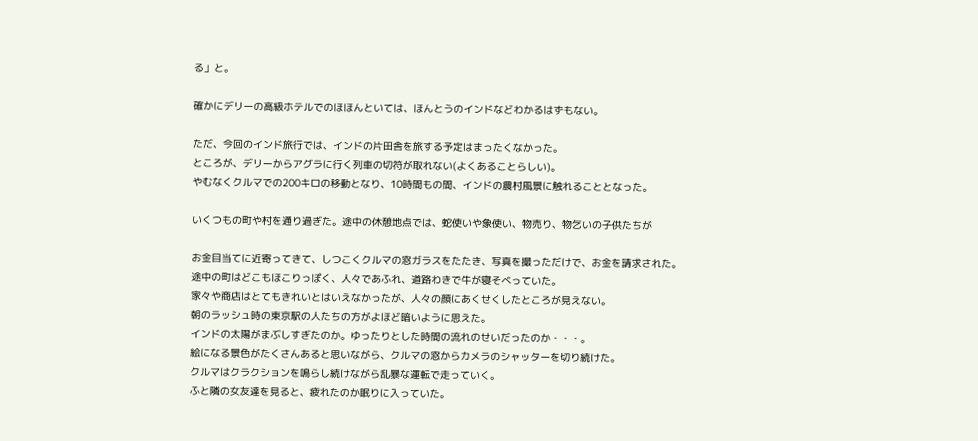る」と。

確かにデリーの高級ホテルでのほほんといては、ほんとうのインドなどわかるはずもない。

ただ、今回のインド旅行では、インドの片田舎を旅する予定はまったくなかった。
ところが、デリーからアグラに行く列車の切符が取れない(よくあることらしい)。
やむなくクルマでの200キロの移動となり、10時間もの間、インドの農村風景に触れることとなった。

いくつもの町や村を通り過ぎた。途中の休憩地点では、蛇使いや象使い、物売り、物乞いの子供たちが

お金目当てに近寄ってきて、しつこくクルマの窓ガラスをたたき、写真を撮っただけで、お金を請求された。
途中の町はどこもほこりっぽく、人々であふれ、道路わきで牛が寝そべっていた。
家々や商店はとてもきれいとはいえなかったが、人々の顔にあくせくしたところが見えない。
朝のラッシュ時の東京駅の人たちの方がよほど暗いように思えた。
インドの太陽がまぶしすぎたのか。ゆったりとした時間の流れのせいだったのか・・・。
絵になる景色がたくさんあると思いながら、クルマの窓からカメラのシャッターを切り続けた。
クルマはクラクションを鳴らし続けながら乱暴な運転で走っていく。
ふと隣の女友達を見ると、疲れたのか眠りに入っていた。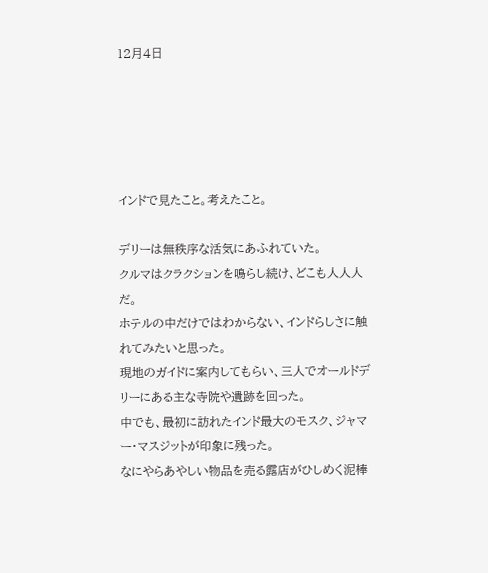12月4日





インドで見たこと。考えたこと。

デリーは無秩序な活気にあふれていた。
クルマはクラクションを鳴らし続け、どこも人人人だ。
ホテルの中だけではわからない、インドらしさに触れてみたいと思った。
現地のガイドに案内してもらい、三人でオールドデリーにある主な寺院や遺跡を回った。
中でも、最初に訪れたインド最大のモスク、ジャマー・マスジットが印象に残った。
なにやらあやしい物品を売る露店がひしめく泥棒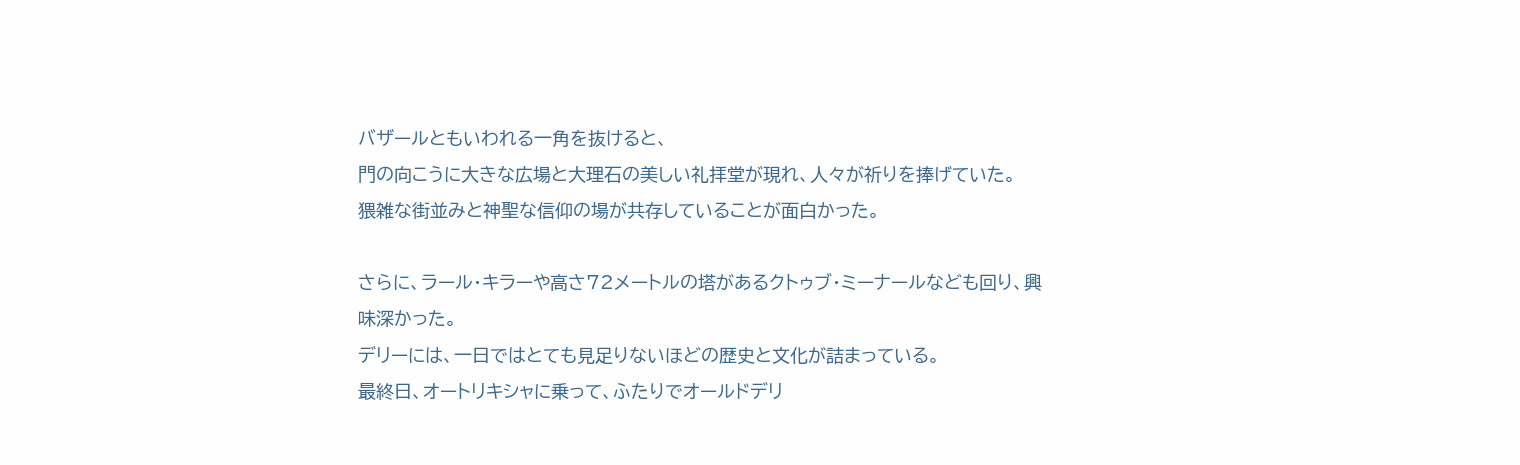バザールともいわれる一角を抜けると、
門の向こうに大きな広場と大理石の美しい礼拝堂が現れ、人々が祈りを捧げていた。
猥雑な街並みと神聖な信仰の場が共存していることが面白かった。

さらに、ラール・キラーや高さ72メートルの塔があるクトゥブ・ミーナールなども回り、興味深かった。
デリーには、一日ではとても見足りないほどの歴史と文化が詰まっている。
最終日、オートリキシャに乗って、ふたりでオールドデリ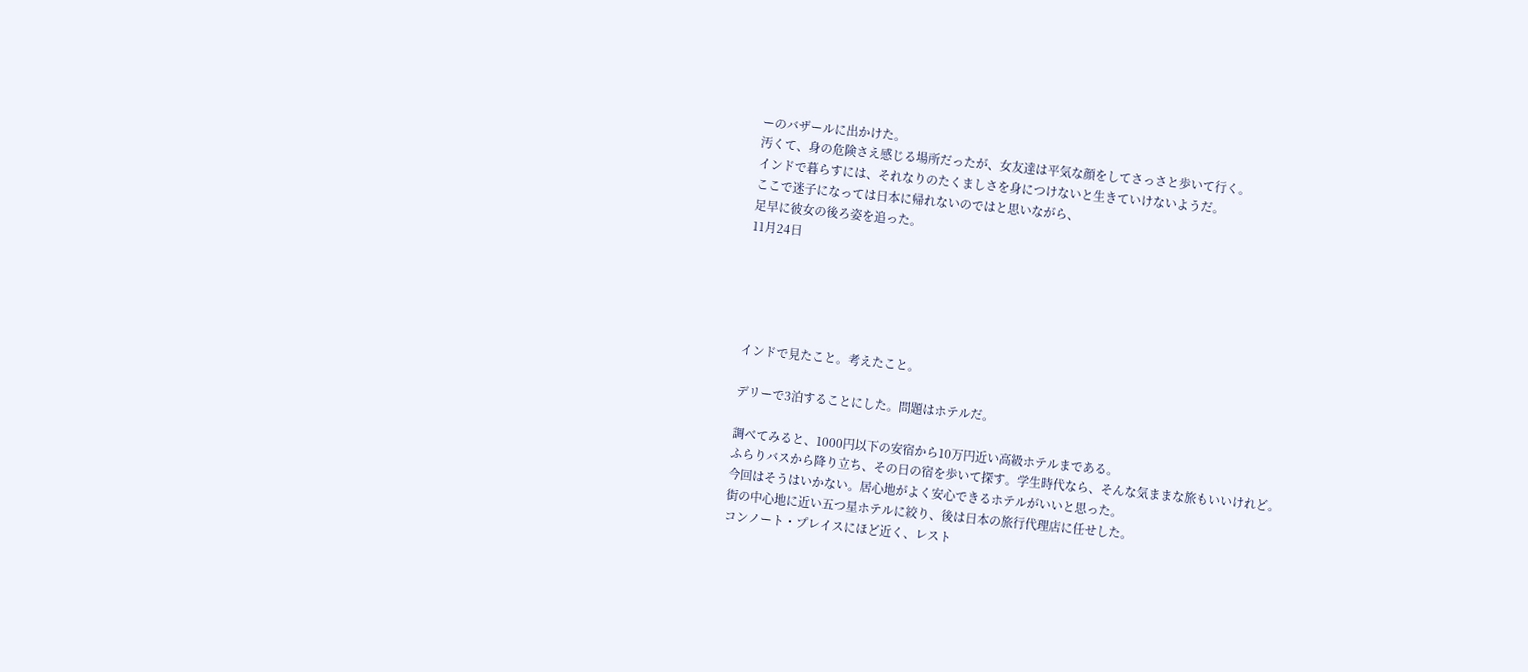ーのバザールに出かけた。
汚くて、身の危険さえ感じる場所だったが、女友達は平気な顔をしてさっさと歩いて行く。
インドで暮らすには、それなりのたくましさを身につけないと生きていけないようだ。
ここで迷子になっては日本に帰れないのではと思いながら、
足早に彼女の後ろ姿を追った。
11月24日





インドで見たこと。考えたこと。

デリーで3泊することにした。問題はホテルだ。

調べてみると、1000円以下の安宿から10万円近い高級ホテルまである。
ふらりバスから降り立ち、その日の宿を歩いて探す。学生時代なら、そんな気ままな旅もいいけれど。
今回はそうはいかない。居心地がよく安心できるホテルがいいと思った。
街の中心地に近い五つ星ホテルに絞り、後は日本の旅行代理店に任せした。
コンノート・プレイスにほど近く、レスト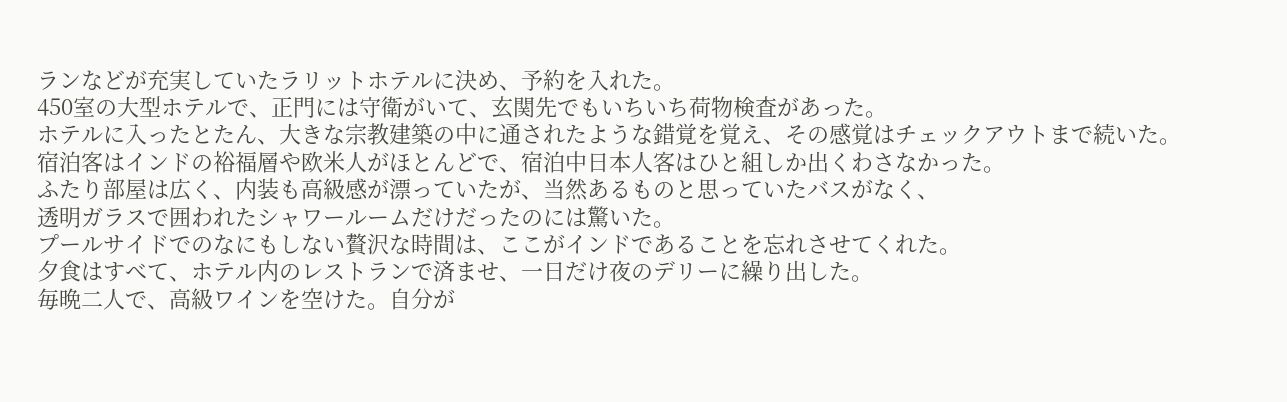ランなどが充実していたラリットホテルに決め、予約を入れた。
450室の大型ホテルで、正門には守衛がいて、玄関先でもいちいち荷物検査があった。
ホテルに入ったとたん、大きな宗教建築の中に通されたような錯覚を覚え、その感覚はチェックアウトまで続いた。
宿泊客はインドの裕福層や欧米人がほとんどで、宿泊中日本人客はひと組しか出くわさなかった。
ふたり部屋は広く、内装も高級感が漂っていたが、当然あるものと思っていたバスがなく、
透明ガラスで囲われたシャワールームだけだったのには驚いた。
プールサイドでのなにもしない贅沢な時間は、ここがインドであることを忘れさせてくれた。
夕食はすべて、ホテル内のレストランで済ませ、一日だけ夜のデリーに繰り出した。
毎晩二人で、高級ワインを空けた。自分が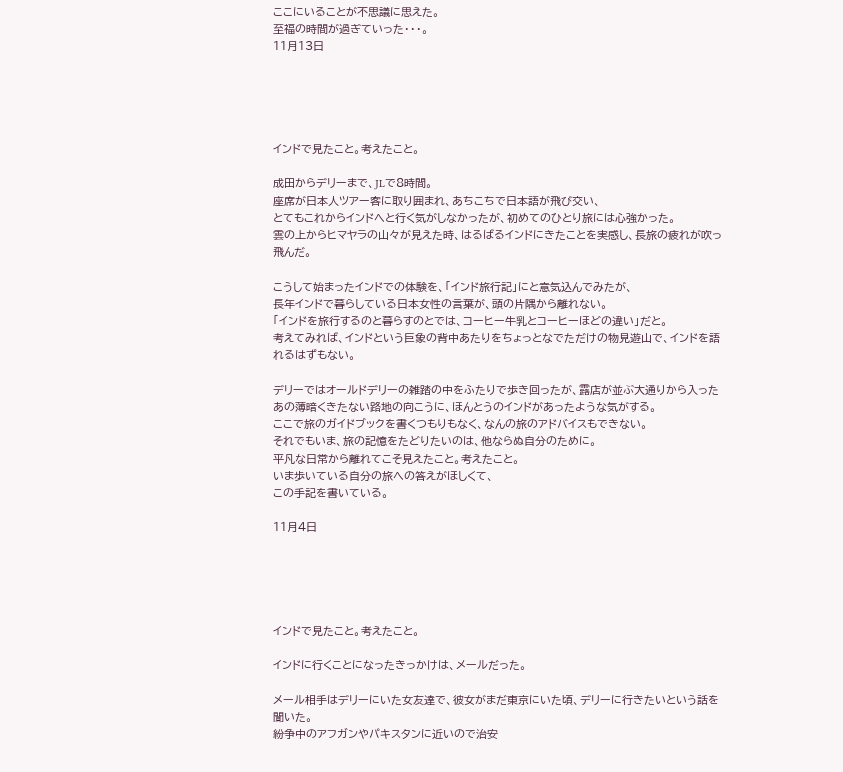ここにいることが不思議に思えた。
至福の時間が過ぎていった・・・。
11月13日





インドで見たこと。考えたこと。

成田からデリーまで、JLで8時間。
座席が日本人ツアー客に取り囲まれ、あちこちで日本語が飛び交い、
とてもこれからインドへと行く気がしなかったが、初めてのひとり旅には心強かった。
雲の上からヒマヤラの山々が見えた時、はるばるインドにきたことを実感し、長旅の疲れが吹っ飛んだ。

こうして始まったインドでの体験を、「インド旅行記」にと意気込んでみたが、
長年インドで暮らしている日本女性の言葉が、頭の片隅から離れない。
「インドを旅行するのと暮らすのとでは、コーヒー牛乳とコーヒーほどの違い」だと。
考えてみれば、インドという巨象の背中あたりをちょっとなでただけの物見遊山で、インドを語れるはずもない。

デリーではオールドデリーの雑踏の中をふたりで歩き回ったが、露店が並ぶ大通りから入った
あの薄暗くきたない路地の向こうに、ほんとうのインドがあったような気がする。
ここで旅のガイドブックを書くつもりもなく、なんの旅のアドバイスもできない。
それでもいま、旅の記憶をたどりたいのは、他ならぬ自分のために。
平凡な日常から離れてこそ見えたこと。考えたこと。
いま歩いている自分の旅への答えがほしくて、
この手記を書いている。

11月4日





インドで見たこと。考えたこと。

インドに行くことになったきっかけは、メールだった。

メール相手はデリーにいた女友達で、彼女がまだ東京にいた頃、デリーに行きたいという話を聞いた。
紛争中のアフガンやパキスタンに近いので治安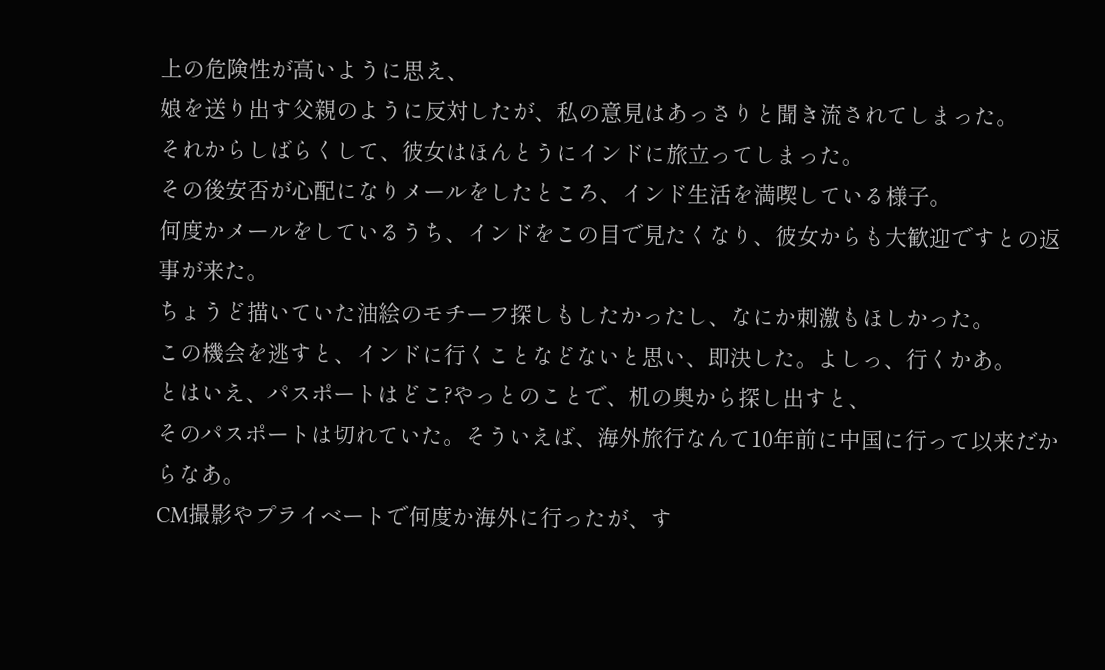上の危険性が高いように思え、
娘を送り出す父親のように反対したが、私の意見はあっさりと聞き流されてしまった。
それからしばらくして、彼女はほんとうにインドに旅立ってしまった。
その後安否が心配になりメールをしたところ、インド生活を満喫している様子。
何度かメールをしているうち、インドをこの目で見たくなり、彼女からも大歓迎ですとの返事が来た。
ちょうど描いていた油絵のモチーフ探しもしたかったし、なにか刺激もほしかった。
この機会を逃すと、インドに行くことなどないと思い、即決した。よしっ、行くかあ。
とはいえ、パスポートはどこ?やっとのことで、机の奥から探し出すと、
そのパスポートは切れていた。そういえば、海外旅行なんて10年前に中国に行って以来だからなあ。
CM撮影やプライベートで何度か海外に行ったが、す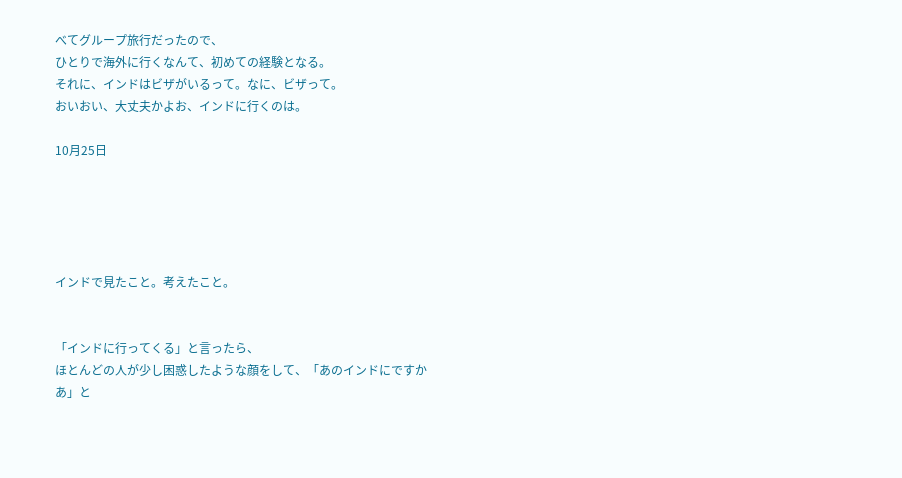べてグループ旅行だったので、
ひとりで海外に行くなんて、初めての経験となる。
それに、インドはビザがいるって。なに、ビザって。
おいおい、大丈夫かよお、インドに行くのは。

10月25日





インドで見たこと。考えたこと。


「インドに行ってくる」と言ったら、
ほとんどの人が少し困惑したような顔をして、「あのインドにですかあ」と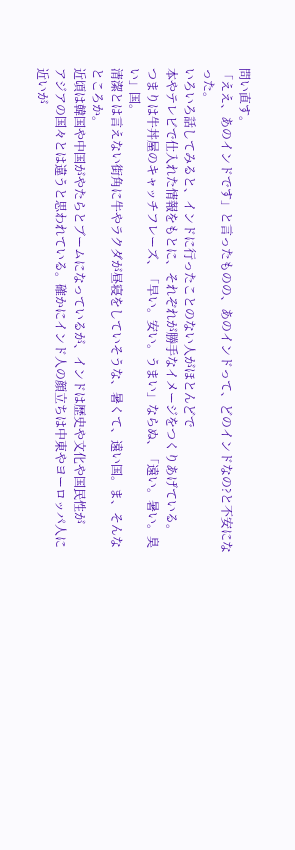問い直す。
「ええ、あのインドです」と言ったものの、あのインドって、どのインドなの?と不安になった。
いろいろ話してみると、インドに行ったことのない人がほとんどで
本やテレビで仕入れた情報をもとに、それぞれが勝手なイメージをつくりあげている。
つまりは牛丼屋のキャッチフレーズ、「早い。安い。うまい」ならぬ、「遠い。暑い。臭い」国。
清潔とは言えない街角に牛やラクダが昼寝をしていそうな、暑くて、遠い国。ま、そんなところか。
近頃は韓国や中国がやたらとブームになっているが、インドは歴史や文化や国民性が
アジアの国々とは違うと思われている。確かにインド人の顔立ちは中東やヨーロッパ人に近いが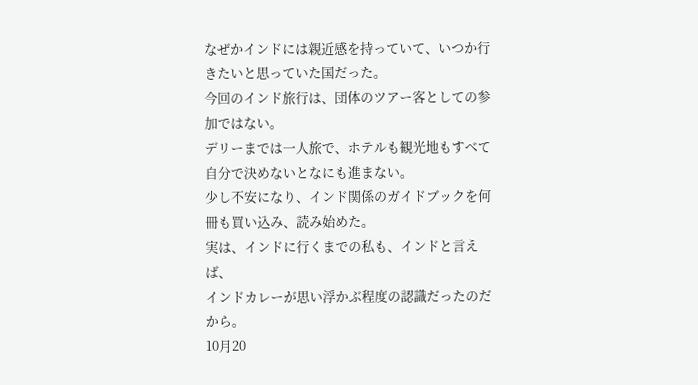なぜかインドには親近感を持っていて、いつか行きたいと思っていた国だった。
今回のインド旅行は、団体のツアー客としての参加ではない。
デリーまでは一人旅で、ホテルも観光地もすべて自分で決めないとなにも進まない。
少し不安になり、インド関係のガイドブックを何冊も買い込み、読み始めた。
実は、インドに行くまでの私も、インドと言えば、
インドカレーが思い浮かぶ程度の認識だったのだから。
10月20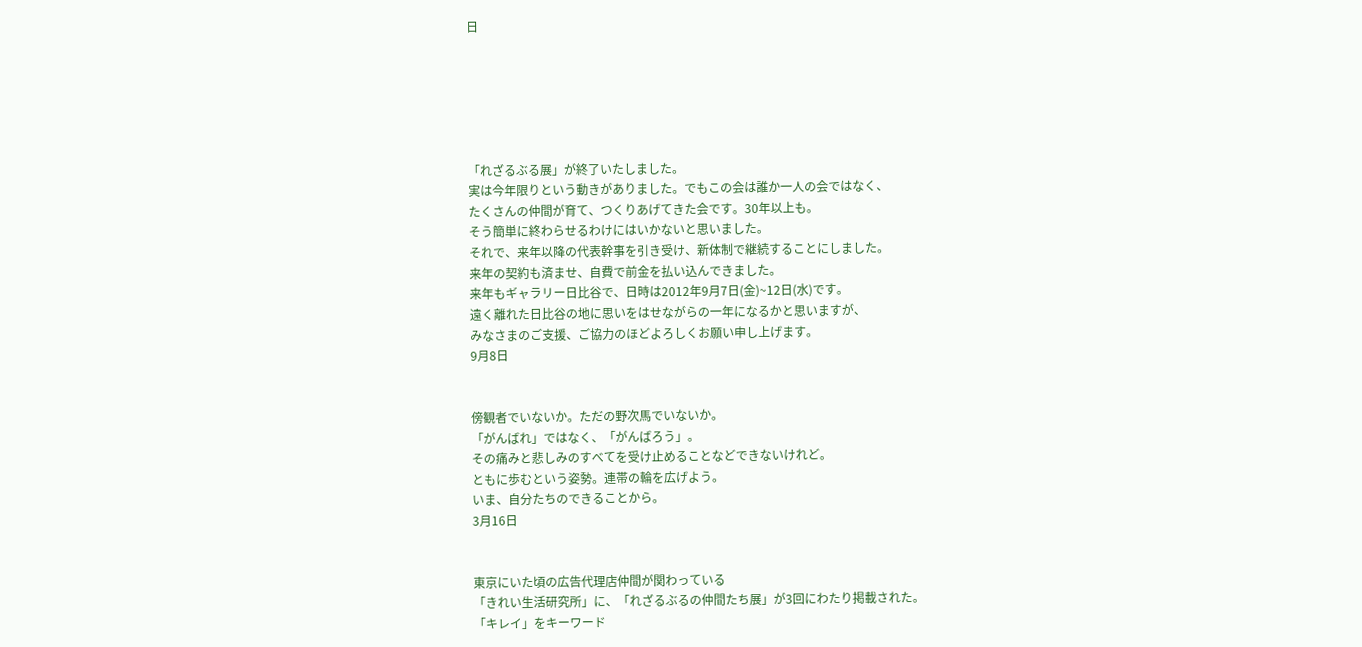日






「れざるぶる展」が終了いたしました。
実は今年限りという動きがありました。でもこの会は誰か一人の会ではなく、
たくさんの仲間が育て、つくりあげてきた会です。30年以上も。
そう簡単に終わらせるわけにはいかないと思いました。
それで、来年以降の代表幹事を引き受け、新体制で継続することにしました。
来年の契約も済ませ、自費で前金を払い込んできました。
来年もギャラリー日比谷で、日時は2012年9月7日(金)~12日(水)です。
遠く離れた日比谷の地に思いをはせながらの一年になるかと思いますが、
みなさまのご支援、ご協力のほどよろしくお願い申し上げます。
9月8日


傍観者でいないか。ただの野次馬でいないか。
「がんばれ」ではなく、「がんばろう」。
その痛みと悲しみのすべてを受け止めることなどできないけれど。
ともに歩むという姿勢。連帯の輪を広げよう。
いま、自分たちのできることから。
3月16日


東京にいた頃の広告代理店仲間が関わっている
「きれい生活研究所」に、「れざるぶるの仲間たち展」が3回にわたり掲載された。
「キレイ」をキーワード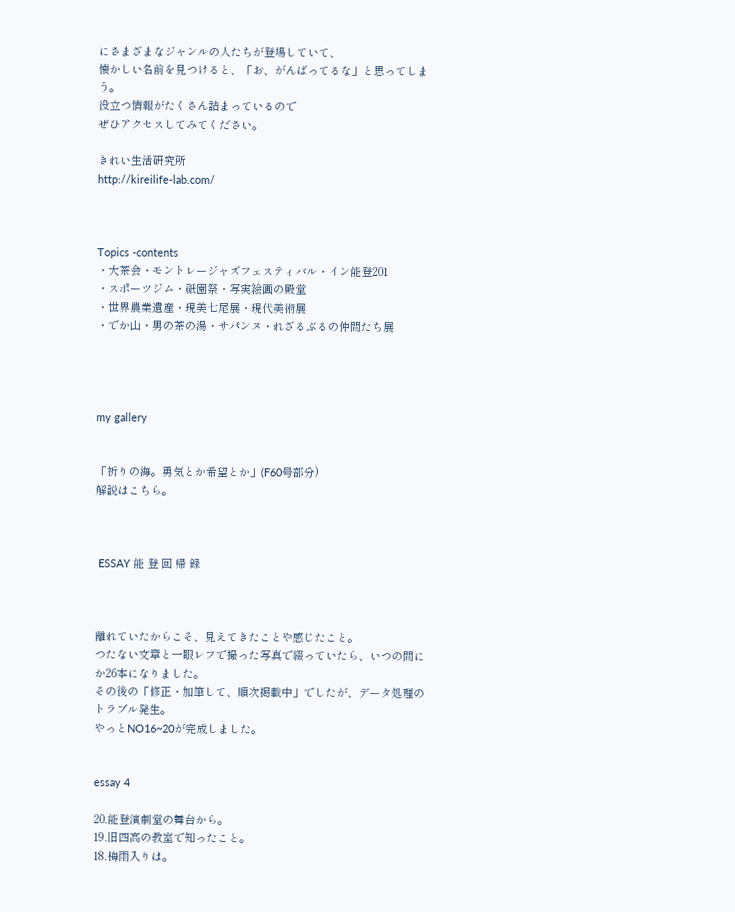にさまざまなジャンルの人たちが登場していて、
懐かしい名前を見つけると、「お、がんばってるな」と思ってしまう。
役立つ情報がたくさん詰まっているので
ぜひアクセスしてみてください。

きれい生活研究所
http://kireilife-lab.com/



Topics -contents
・大茶会・モントレージャズフェスティバル・イン能登201
・スポーツジム・祇園祭・写実絵画の殿堂
・世界農業遺産・現美七尾展・現代美術展
・でか山・男の茶の湯・サパンヌ・れざるぶるの仲間たち展




my gallery


「祈りの海。勇気とか希望とか」(F60号部分)
解説はこちら。



 ESSAY 能 登 回 帰 録



離れていたからこそ、見えてきたことや感じたこと。
つたない文章と一眼レフで撮った写真で綴っていたら、いつの間にか26本になりました。
その後の「修正・加筆して、順次掲載中」でしたが、データ処理のトラブル発生。
やっとNO16~20が完成しました。


essay 4

20.能登演劇堂の舞台から。
19.旧四高の教室で知ったこと。
18.梅雨入りは。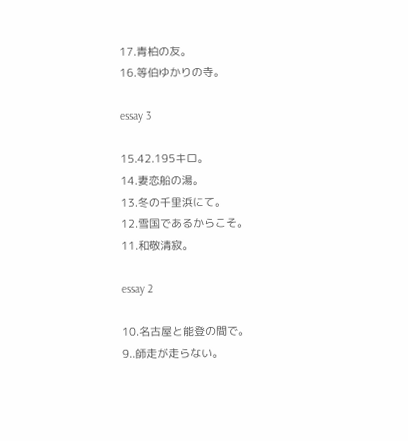17.青柏の友。
16.等伯ゆかりの寺。

essay 3

15.42.195キロ。
14.妻恋船の湯。
13.冬の千里浜にて。
12.雪国であるからこそ。
11.和敬清寂。

essay 2

10.名古屋と能登の間で。
9..師走が走らない。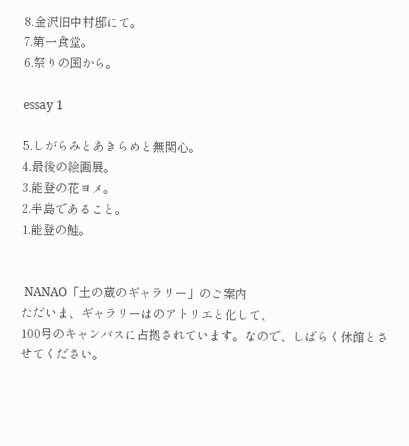8.金沢旧中村邸にて。
7.第一食堂。
6.祭りの国から。

essay 1

5.しがらみとあきらめと無関心。
4.最後の絵画展。
3.能登の花ヨメ。
2.半島であること。
1.能登の鮭。


 NANAO「土の蔵のギャラリー」のご案内
ただいま、ギャラリーはのアトリエと化して、
100号のキャンバスに占拠されています。なので、しばらく休館とさせてください。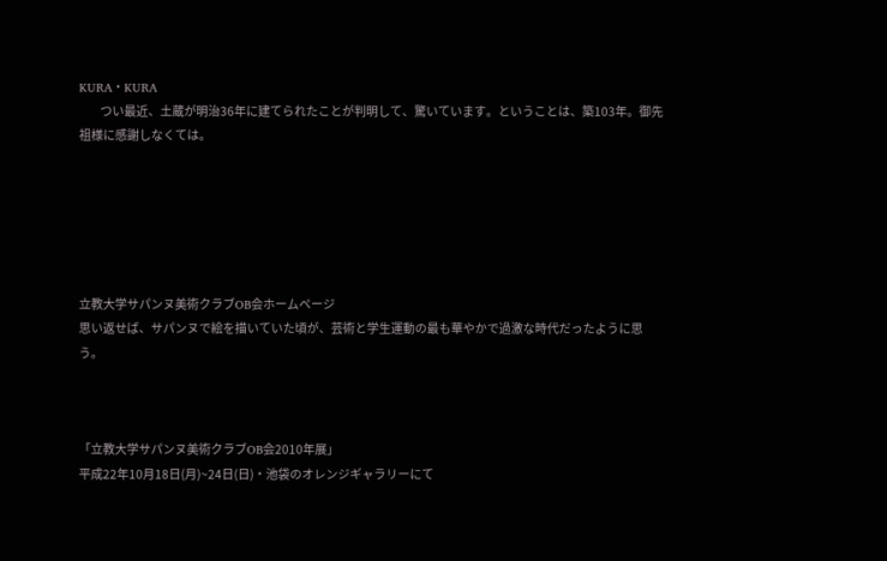KURA・KURA
       つい最近、土蔵が明治36年に建てられたことが判明して、驚いています。ということは、築103年。御先祖様に感謝しなくては。






立教大学サパンヌ美術クラブOB会ホームページ
思い返せば、サパンヌで絵を描いていた頃が、芸術と学生運動の最も華やかで過激な時代だったように思う。



「立教大学サパンヌ美術クラブOB会2010年展」
平成22年10月18日(月)~24日(日)・池袋のオレンジギャラリーにて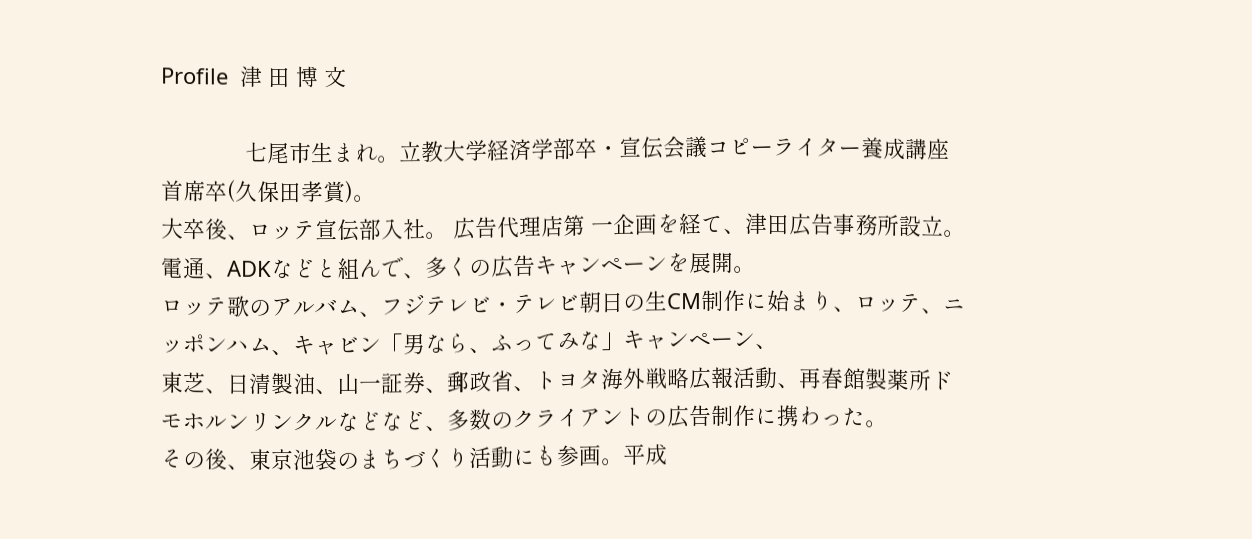Profile  津 田 博 文

              七尾市生まれ。立教大学経済学部卒・宣伝会議コピーライター養成講座首席卒(久保田孝賞)。
大卒後、ロッテ宣伝部入社。 広告代理店第 一企画を経て、津田広告事務所設立。電通、ADKなどと組んで、多くの広告キャンペーンを展開。
ロッテ歌のアルバム、フジテレビ・テレビ朝日の生CM制作に始まり、ロッテ、ニッポンハム、キャビン「男なら、ふってみな」キャンペーン、
東芝、日清製油、山一証券、郵政省、トヨタ海外戦略広報活動、再春館製薬所ドモホルンリンクルなどなど、多数のクライアントの広告制作に携わった。
その後、東京池袋のまちづくり活動にも参画。平成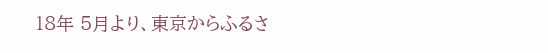18年 5月より、東京からふるさ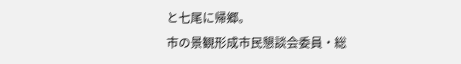と七尾に帰郷。
市の景観形成市民懇談会委員・総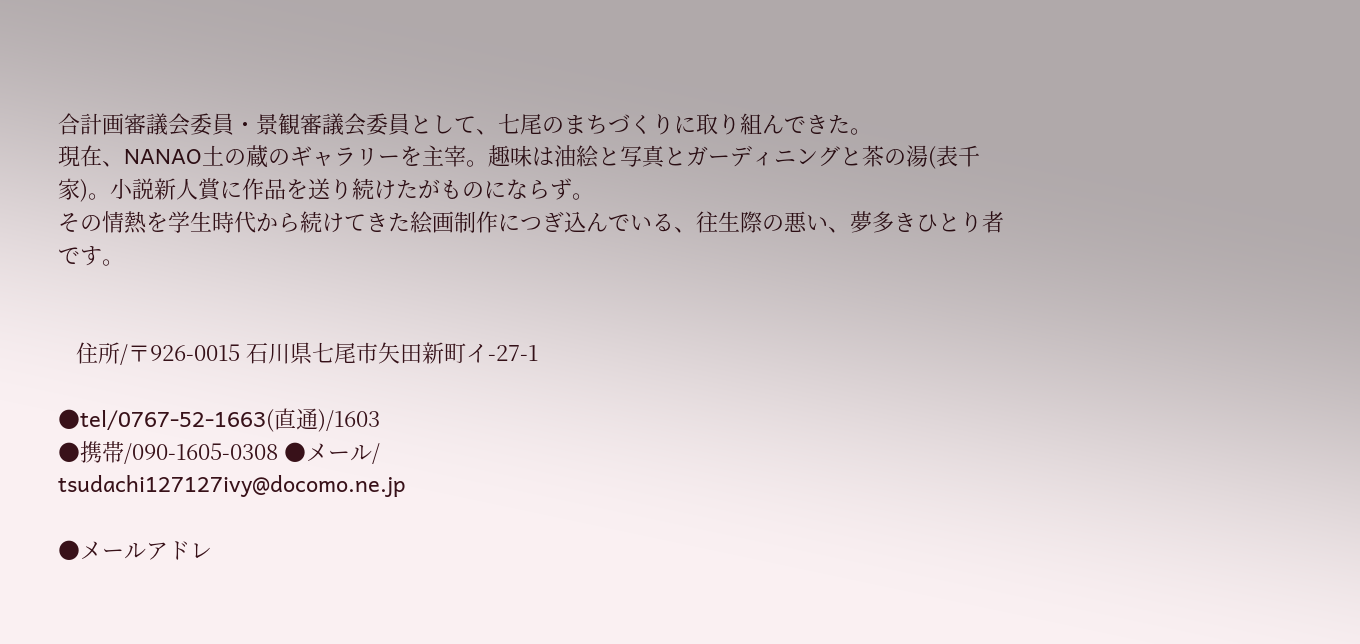合計画審議会委員・景観審議会委員として、七尾のまちづくりに取り組んできた。
現在、NANAO土の蔵のギャラリーを主宰。趣味は油絵と写真とガーディニングと茶の湯(表千家)。小説新人賞に作品を送り続けたがものにならず。
その情熱を学生時代から続けてきた絵画制作につぎ込んでいる、往生際の悪い、夢多きひとり者です。


   住所/〒926-0015 石川県七尾市矢田新町イ-27-1

●tel/0767-52-1663(直通)/1603
●携帯/090-1605-0308 ●メール/
tsudachi127127ivy@docomo.ne.jp

●メールアドレ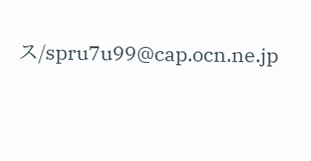ス/spru7u99@cap.ocn.ne.jp